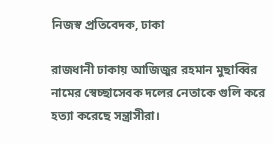নিজস্ব প্রতিবেদক, ঢাকা

রাজধানী ঢাকায় আজিজুর রহমান মুছাব্বির নামের স্বেচ্ছাসেবক দলের নেতাকে গুলি করে হত্যা করেছে সন্ত্রাসীরা।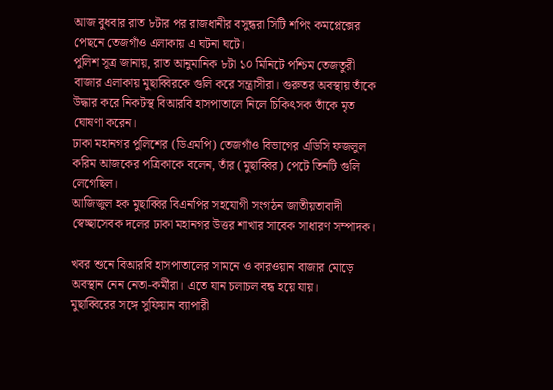আজ বুধবার রাত ৮টার পর রাজধানীর বসুন্ধরা সিটি শপিং কমপ্লেক্সের পেছনে তেজগাঁও এলাকায় এ ঘটনা ঘটে।
পুলিশ সূত্র জানায়, রাত আনুমানিক ৮টা ১০ মিনিটে পশ্চিম তেজতুরী বাজার এলাকায় মুছাব্বিরকে গুলি করে সন্ত্রাসীরা। গুরুতর অবস্থায় তাঁকে উদ্ধার করে নিকটস্থ বিআরবি হাসপাতালে নিলে চিকিৎসক তাঁকে মৃত ঘোষণা করেন।
ঢাকা মহানগর পুলিশের (ডিএমপি) তেজগাঁও বিভাগের এডিসি ফজলুল করিম আজকের পত্রিকাকে বলেন, তাঁর (মুছাব্বির) পেটে তিনটি গুলি লেগেছিল।
আজিজুল হক মুছাব্বির বিএনপির সহযোগী সংগঠন জাতীয়তাবাদী স্বেচ্ছাসেবক দলের ঢাকা মহানগর উত্তর শাখার সাবেক সাধারণ সম্পাদক।

খবর শুনে বিআরবি হাসপাতালের সামনে ও কারওয়ান বাজার মোড়ে অবস্থান নেন নেতা-কর্মীরা। এতে যান চলাচল বন্ধ হয়ে যায়।
মুছাব্বিরের সঙ্গে সুফিয়ান ব্যাপারী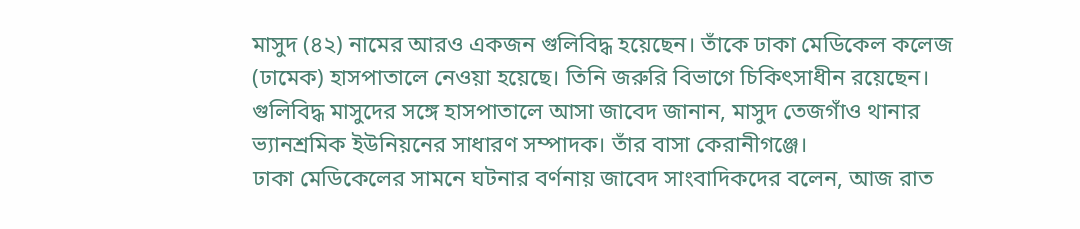মাসুদ (৪২) নামের আরও একজন গুলিবিদ্ধ হয়েছেন। তাঁকে ঢাকা মেডিকেল কলেজ (ঢামেক) হাসপাতালে নেওয়া হয়েছে। তিনি জরুরি বিভাগে চিকিৎসাধীন রয়েছেন।
গুলিবিদ্ধ মাসুদের সঙ্গে হাসপাতালে আসা জাবেদ জানান, মাসুদ তেজগাঁও থানার ভ্যানশ্রমিক ইউনিয়নের সাধারণ সম্পাদক। তাঁর বাসা কেরানীগঞ্জে।
ঢাকা মেডিকেলের সামনে ঘটনার বর্ণনায় জাবেদ সাংবাদিকদের বলেন, আজ রাত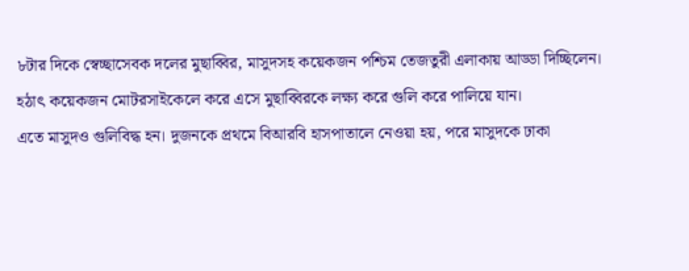৮টার দিকে স্বেচ্ছাসেবক দলের মুছাব্বির, মাসুদসহ কয়েকজন পশ্চিম তেজতুরী এলাকায় আড্ডা দিচ্ছিলেন। হঠাৎ কয়েকজন মোটরসাইকেলে করে এসে মুছাব্বিরকে লক্ষ্য করে গুলি করে পালিয়ে যান।
এতে মাসুদও গুলিবিদ্ধ হন। দুজনকে প্রথমে বিআরবি হাসপাতালে নেওয়া হয়, পরে মাসুদকে ঢাকা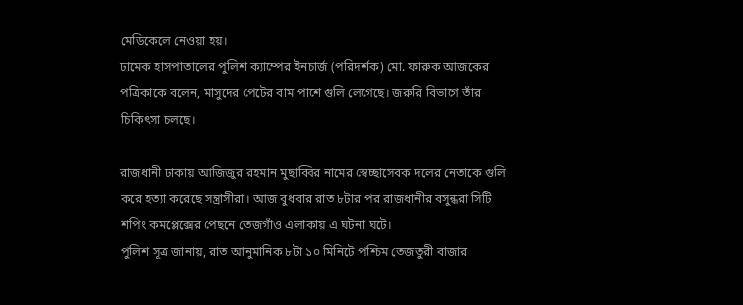মেডিকেলে নেওয়া হয়।
ঢামেক হাসপাতালের পুলিশ ক্যাম্পের ইনচার্জ (পরিদর্শক) মো. ফারুক আজকের পত্রিকাকে বলেন, মাসুদের পেটের বাম পাশে গুলি লেগেছে। জরুরি বিভাগে তাঁর চিকিৎসা চলছে।

রাজধানী ঢাকায় আজিজুর রহমান মুছাব্বির নামের স্বেচ্ছাসেবক দলের নেতাকে গুলি করে হত্যা করেছে সন্ত্রাসীরা। আজ বুধবার রাত ৮টার পর রাজধানীর বসুন্ধরা সিটি শপিং কমপ্লেক্সের পেছনে তেজগাঁও এলাকায় এ ঘটনা ঘটে।
পুলিশ সূত্র জানায়, রাত আনুমানিক ৮টা ১০ মিনিটে পশ্চিম তেজতুরী বাজার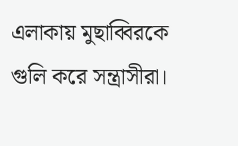এলাকায় মুছাব্বিরকে গুলি করে সন্ত্রাসীরা।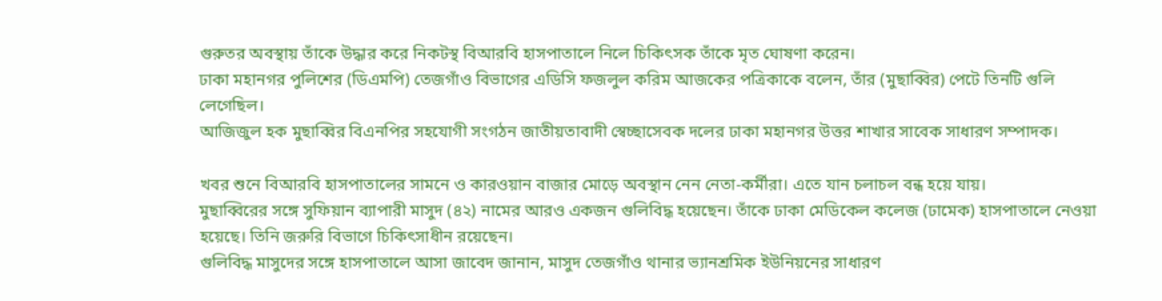গুরুতর অবস্থায় তাঁকে উদ্ধার করে নিকটস্থ বিআরবি হাসপাতালে নিলে চিকিৎসক তাঁকে মৃত ঘোষণা করেন।
ঢাকা মহানগর পুলিশের (ডিএমপি) তেজগাঁও বিভাগের এডিসি ফজলুল করিম আজকের পত্রিকাকে বলেন, তাঁর (মুছাব্বির) পেটে তিনটি গুলি লেগেছিল।
আজিজুল হক মুছাব্বির বিএনপির সহযোগী সংগঠন জাতীয়তাবাদী স্বেচ্ছাসেবক দলের ঢাকা মহানগর উত্তর শাখার সাবেক সাধারণ সম্পাদক।

খবর শুনে বিআরবি হাসপাতালের সামনে ও কারওয়ান বাজার মোড়ে অবস্থান নেন নেতা-কর্মীরা। এতে যান চলাচল বন্ধ হয়ে যায়।
মুছাব্বিরের সঙ্গে সুফিয়ান ব্যাপারী মাসুদ (৪২) নামের আরও একজন গুলিবিদ্ধ হয়েছেন। তাঁকে ঢাকা মেডিকেল কলেজ (ঢামেক) হাসপাতালে নেওয়া হয়েছে। তিনি জরুরি বিভাগে চিকিৎসাধীন রয়েছেন।
গুলিবিদ্ধ মাসুদের সঙ্গে হাসপাতালে আসা জাবেদ জানান, মাসুদ তেজগাঁও থানার ভ্যানশ্রমিক ইউনিয়নের সাধারণ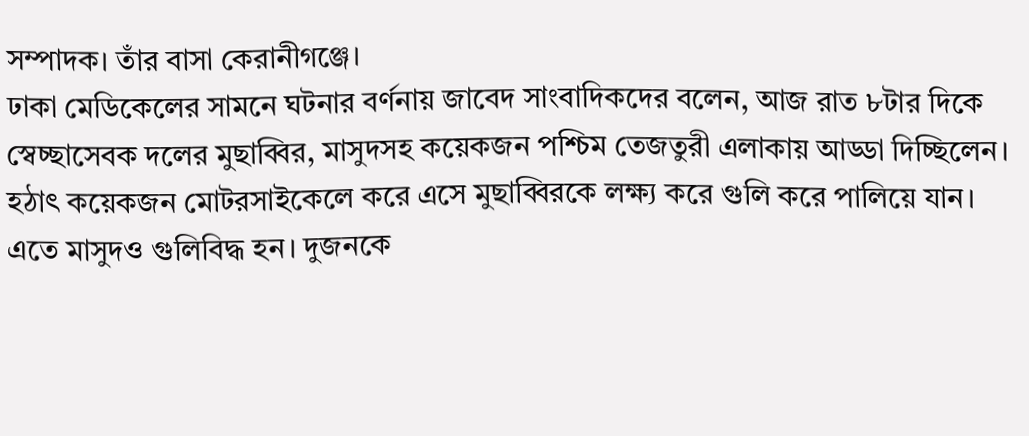সম্পাদক। তাঁর বাসা কেরানীগঞ্জে।
ঢাকা মেডিকেলের সামনে ঘটনার বর্ণনায় জাবেদ সাংবাদিকদের বলেন, আজ রাত ৮টার দিকে স্বেচ্ছাসেবক দলের মুছাব্বির, মাসুদসহ কয়েকজন পশ্চিম তেজতুরী এলাকায় আড্ডা দিচ্ছিলেন। হঠাৎ কয়েকজন মোটরসাইকেলে করে এসে মুছাব্বিরকে লক্ষ্য করে গুলি করে পালিয়ে যান।
এতে মাসুদও গুলিবিদ্ধ হন। দুজনকে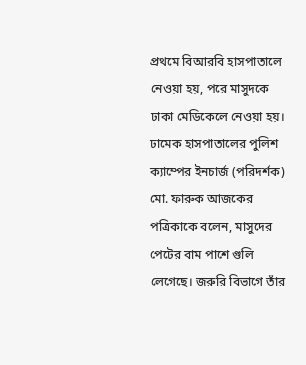প্রথমে বিআরবি হাসপাতালে নেওয়া হয়, পরে মাসুদকে ঢাকা মেডিকেলে নেওয়া হয়।
ঢামেক হাসপাতালের পুলিশ ক্যাম্পের ইনচার্জ (পরিদর্শক) মো. ফারুক আজকের পত্রিকাকে বলেন, মাসুদের পেটের বাম পাশে গুলি লেগেছে। জরুরি বিভাগে তাঁর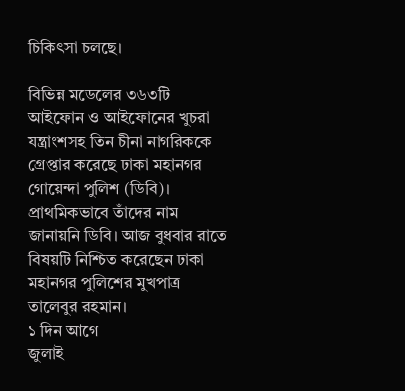চিকিৎসা চলছে।

বিভিন্ন মডেলের ৩৬৩টি আইফোন ও আইফোনের খুচরা যন্ত্রাংশসহ তিন চীনা নাগরিককে গ্রেপ্তার করেছে ঢাকা মহানগর গোয়েন্দা পুলিশ (ডিবি)। প্রাথমিকভাবে তাঁদের নাম জানায়নি ডিবি। আজ বুধবার রাতে বিষয়টি নিশ্চিত করেছেন ঢাকা মহানগর পুলিশের মুখপাত্র তালেবুর রহমান।
১ দিন আগে
জুলাই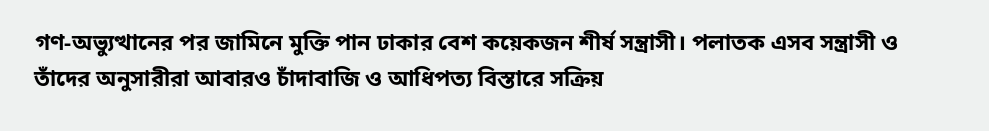গণ-অভ্যুত্থানের পর জামিনে মুক্তি পান ঢাকার বেশ কয়েকজন শীর্ষ সন্ত্রাসী। পলাতক এসব সন্ত্রাসী ও তাঁদের অনুসারীরা আবারও চাঁদাবাজি ও আধিপত্য বিস্তারে সক্রিয়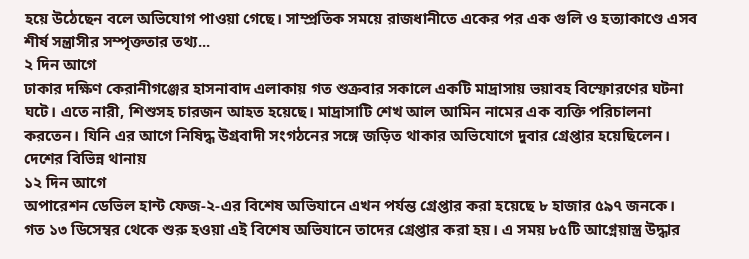হয়ে উঠেছেন বলে অভিযোগ পাওয়া গেছে। সাম্প্রতিক সময়ে রাজধানীতে একের পর এক গুলি ও হত্যাকাণ্ডে এসব শীর্ষ সন্ত্রাসীর সম্পৃক্ততার তথ্য...
২ দিন আগে
ঢাকার দক্ষিণ কেরানীগঞ্জের হাসনাবাদ এলাকায় গত শুক্রবার সকালে একটি মাদ্রাসায় ভয়াবহ বিস্ফোরণের ঘটনা ঘটে। এতে নারী, শিশুসহ চারজন আহত হয়েছে। মাদ্রাসাটি শেখ আল আমিন নামের এক ব্যক্তি পরিচালনা করতেন। যিনি এর আগে নিষিদ্ধ উগ্রবাদী সংগঠনের সঙ্গে জড়িত থাকার অভিযোগে দুবার গ্রেপ্তার হয়েছিলেন। দেশের বিভিন্ন থানায়
১২ দিন আগে
অপারেশন ডেভিল হান্ট ফেজ-২-এর বিশেষ অভিযানে এখন পর্যন্ত গ্রেপ্তার করা হয়েছে ৮ হাজার ৫৯৭ জনকে। গত ১৩ ডিসেম্বর থেকে শুরু হওয়া এই বিশেষ অভিযানে তাদের গ্রেপ্তার করা হয়। এ সময় ৮৫টি আগ্নেয়াস্ত্র উদ্ধার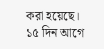করা হয়েছে।
১৫ দিন আগে